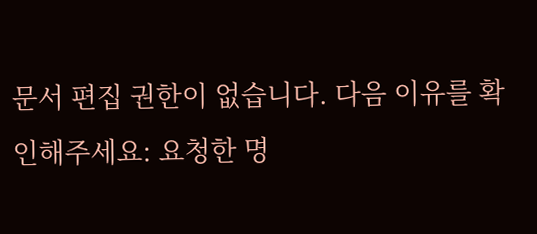문서 편집 권한이 없습니다. 다음 이유를 확인해주세요: 요청한 명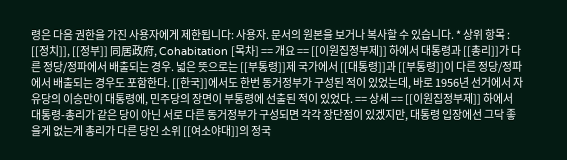령은 다음 권한을 가진 사용자에게 제한됩니다: 사용자. 문서의 원본을 보거나 복사할 수 있습니다. * 상위 항목 : [[정치]], [[정부]] 同居政府, Cohabitation [목차] == 개요 == [[이원집정부제]] 하에서 대통령과 [[총리]]가 다른 정당/정파에서 배출되는 경우. 넓은 뜻으로는 [[부통령]]제 국가에서 [[대통령]]과 [[부통령]]이 다른 정당/정파에서 배출되는 경우도 포함한다. [[한국]]에서도 한번 동거정부가 구성된 적이 있었는데, 바로 1956년 선거에서 자유당의 이승만이 대통령에, 민주당의 장면이 부통령에 선출된 적이 있었다. == 상세 == [[이원집정부제]] 하에서 대통령-총리가 같은 당이 아닌 서로 다른 동거정부가 구성되면 각각 장단점이 있겠지만, 대통령 입장에선 그닥 좋을게 없는게 총리가 다른 당인 소위 [[여소야대]]의 정국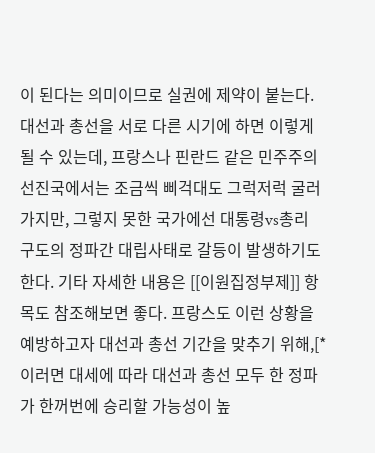이 된다는 의미이므로 실권에 제약이 붙는다. 대선과 총선을 서로 다른 시기에 하면 이렇게 될 수 있는데, 프랑스나 핀란드 같은 민주주의 선진국에서는 조금씩 삐걱대도 그럭저럭 굴러가지만, 그렇지 못한 국가에선 대통령vs총리 구도의 정파간 대립사태로 갈등이 발생하기도 한다. 기타 자세한 내용은 [[이원집정부제]] 항목도 참조해보면 좋다. 프랑스도 이런 상황을 예방하고자 대선과 총선 기간을 맞추기 위해,[* 이러면 대세에 따라 대선과 총선 모두 한 정파가 한꺼번에 승리할 가능성이 높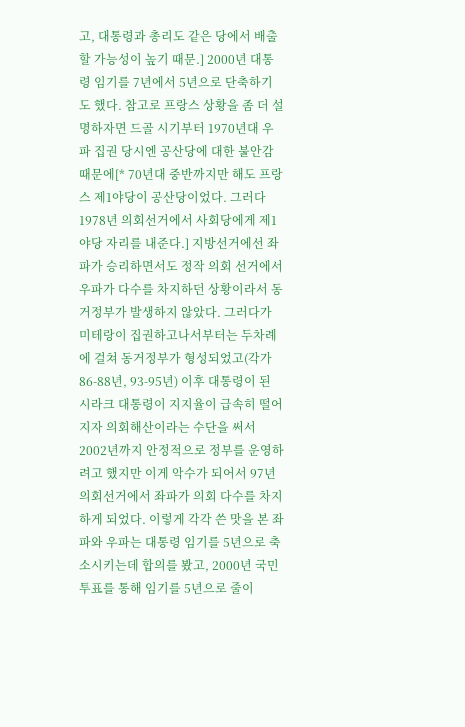고, 대통령과 총리도 같은 당에서 배출할 가능성이 높기 때문.] 2000년 대통령 임기를 7년에서 5년으로 단축하기도 했다. 참고로 프랑스 상황을 좀 더 설명하자면 드골 시기부터 1970년대 우파 집권 당시엔 공산당에 대한 불안감 때문에[* 70년대 중반까지만 해도 프랑스 제1야당이 공산당이었다. 그러다 1978년 의회선거에서 사회당에게 제1야당 자리를 내준다.] 지방선거에선 좌파가 승리하면서도 정작 의회 선거에서 우파가 다수를 차지하던 상황이라서 동거정부가 발생하지 않았다. 그러다가 미테랑이 집권하고나서부터는 두차례에 걸쳐 동거정부가 형성되었고(각가 86-88년, 93-95년) 이후 대통령이 된 시라크 대통령이 지지율이 급속히 떨어지자 의회해산이라는 수단을 써서 2002년까지 안정적으로 정부를 운영하려고 했지만 이게 악수가 되어서 97년 의회선거에서 좌파가 의회 다수를 차지하게 되었다. 이렇게 각각 쓴 맛을 본 좌파와 우파는 대통령 임기를 5년으로 축소시키는데 합의를 봤고, 2000년 국민투표를 통해 임기를 5년으로 줄이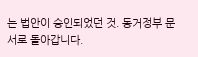는 법안이 승인되었던 것. 동거정부 문서로 돌아갑니다.